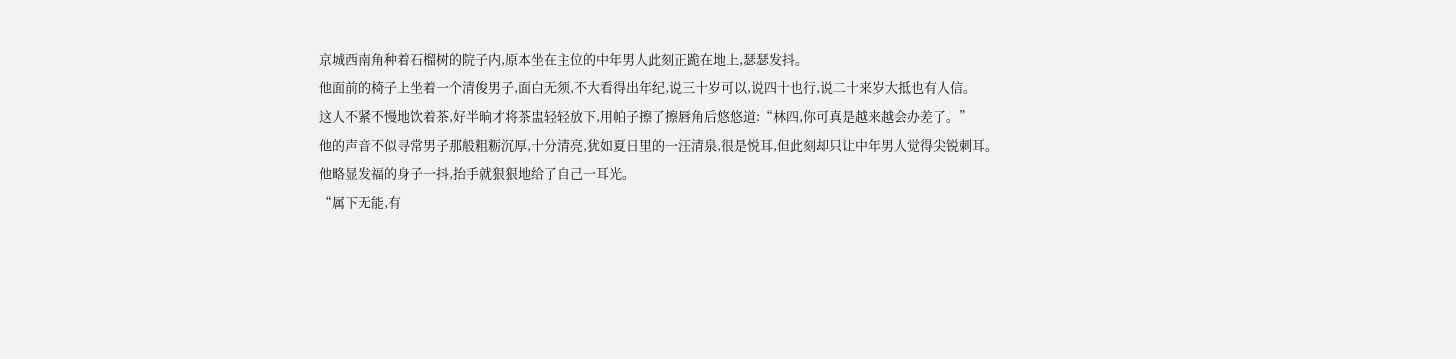京城西南角种着石榴树的院子内,原本坐在主位的中年男人此刻正跪在地上,瑟瑟发抖。
他面前的椅子上坐着一个清俊男子,面白无须,不大看得出年纪,说三十岁可以,说四十也行,说二十来岁大抵也有人信。
这人不紧不慢地饮着茶,好半晌才将茶盅轻轻放下,用帕子擦了擦唇角后悠悠道:“林四,你可真是越来越会办差了。”
他的声音不似寻常男子那般粗粝沉厚,十分清亮,犹如夏日里的一汪清泉,很是悦耳,但此刻却只让中年男人觉得尖锐刺耳。
他略显发福的身子一抖,抬手就狠狠地给了自己一耳光。
“属下无能,有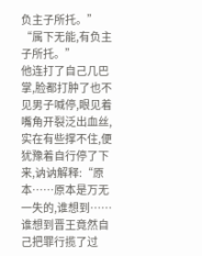负主子所托。”
“属下无能,有负主子所托。”
他连打了自己几巴掌,脸都打肿了也不见男子喊停,眼见着嘴角开裂泛出血丝,实在有些撑不住,便犹豫着自行停了下来,讷讷解释:“原本……原本是万无一失的,谁想到……谁想到晋王竟然自己把罪行揽了过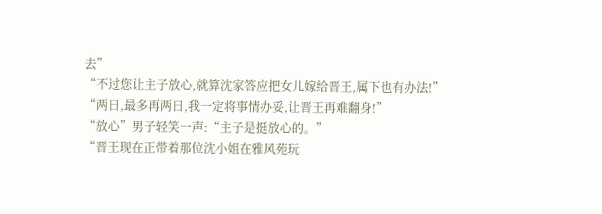去”
“不过您让主子放心,就算沈家答应把女儿嫁给晋王,属下也有办法!”
“两日,最多再两日,我一定将事情办妥,让晋王再难翻身!”
“放心”男子轻笑一声:“主子是挺放心的。”
“晋王现在正带着那位沈小姐在雅风苑玩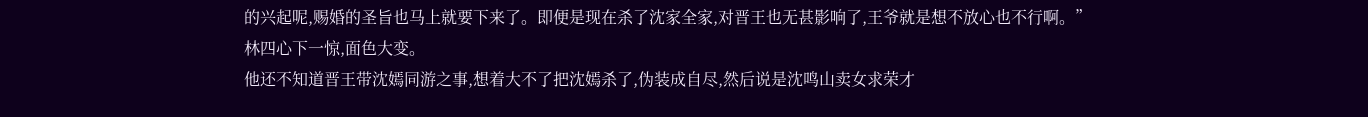的兴起呢,赐婚的圣旨也马上就要下来了。即便是现在杀了沈家全家,对晋王也无甚影响了,王爷就是想不放心也不行啊。”
林四心下一惊,面色大变。
他还不知道晋王带沈嫣同游之事,想着大不了把沈嫣杀了,伪装成自尽,然后说是沈鸣山卖女求荣才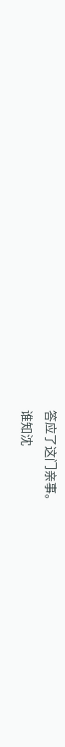答应了这门亲事。
谁知沈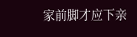家前脚才应下亲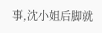事,沈小姐后脚就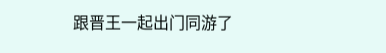跟晋王一起出门同游了